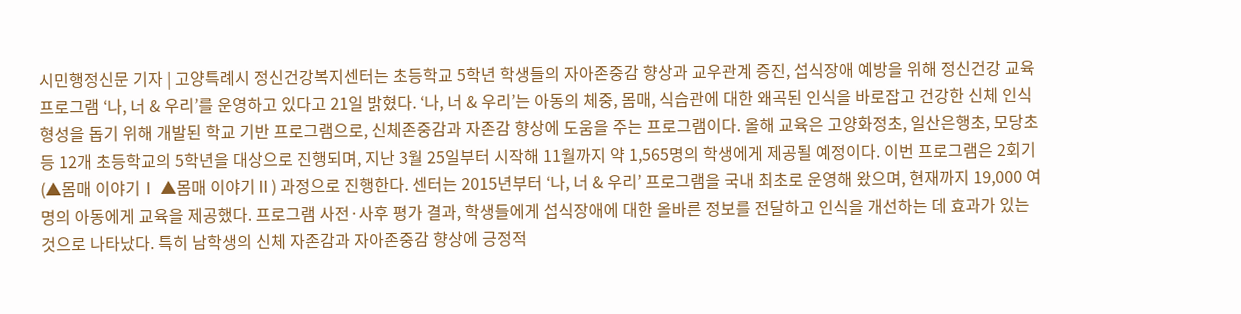시민행정신문 기자 | 고양특례시 정신건강복지센터는 초등학교 5학년 학생들의 자아존중감 향상과 교우관계 증진, 섭식장애 예방을 위해 정신건강 교육 프로그램 ‘나, 너 & 우리’를 운영하고 있다고 21일 밝혔다. ‘나, 너 & 우리’는 아동의 체중, 몸매, 식습관에 대한 왜곡된 인식을 바로잡고 건강한 신체 인식 형성을 돕기 위해 개발된 학교 기반 프로그램으로, 신체존중감과 자존감 향상에 도움을 주는 프로그램이다. 올해 교육은 고양화정초, 일산은행초, 모당초 등 12개 초등학교의 5학년을 대상으로 진행되며, 지난 3월 25일부터 시작해 11월까지 약 1,565명의 학생에게 제공될 예정이다. 이번 프로그램은 2회기(▲몸매 이야기Ⅰ ▲몸매 이야기Ⅱ) 과정으로 진행한다. 센터는 2015년부터 ‘나, 너 & 우리’ 프로그램을 국내 최초로 운영해 왔으며, 현재까지 19,000 여명의 아동에게 교육을 제공했다. 프로그램 사전·사후 평가 결과, 학생들에게 섭식장애에 대한 올바른 정보를 전달하고 인식을 개선하는 데 효과가 있는 것으로 나타났다. 특히 남학생의 신체 자존감과 자아존중감 향상에 긍정적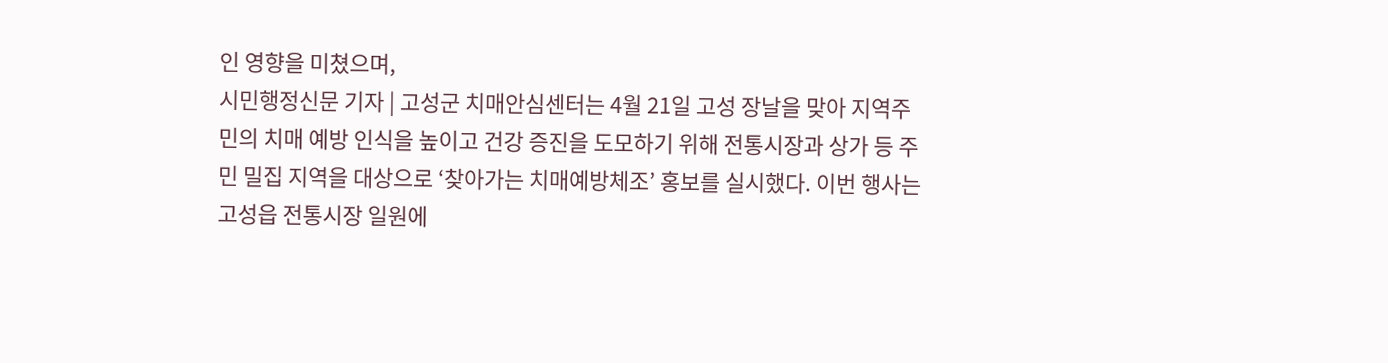인 영향을 미쳤으며,
시민행정신문 기자 | 고성군 치매안심센터는 4월 21일 고성 장날을 맞아 지역주민의 치매 예방 인식을 높이고 건강 증진을 도모하기 위해 전통시장과 상가 등 주민 밀집 지역을 대상으로 ‘찾아가는 치매예방체조’ 홍보를 실시했다. 이번 행사는 고성읍 전통시장 일원에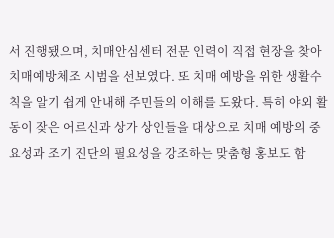서 진행됐으며, 치매안심센터 전문 인력이 직접 현장을 찾아 치매예방체조 시범을 선보였다. 또 치매 예방을 위한 생활수칙을 알기 쉽게 안내해 주민들의 이해를 도왔다. 특히 야외 활동이 잦은 어르신과 상가 상인들을 대상으로 치매 예방의 중요성과 조기 진단의 필요성을 강조하는 맞춤형 홍보도 함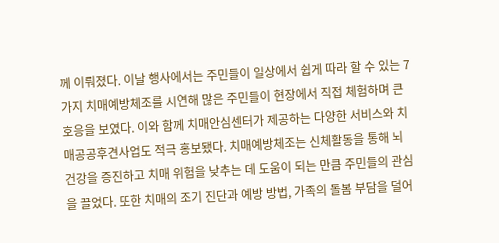께 이뤄졌다. 이날 행사에서는 주민들이 일상에서 쉽게 따라 할 수 있는 7가지 치매예방체조를 시연해 많은 주민들이 현장에서 직접 체험하며 큰 호응을 보였다. 이와 함께 치매안심센터가 제공하는 다양한 서비스와 치매공공후견사업도 적극 홍보됐다. 치매예방체조는 신체활동을 통해 뇌 건강을 증진하고 치매 위험을 낮추는 데 도움이 되는 만큼 주민들의 관심을 끌었다. 또한 치매의 조기 진단과 예방 방법, 가족의 돌봄 부담을 덜어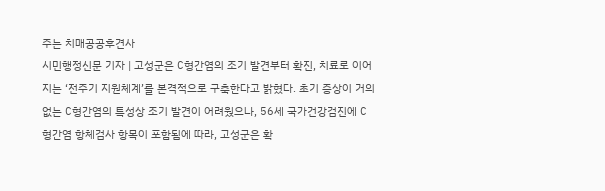주는 치매공공후견사
시민행정신문 기자 | 고성군은 C형간염의 조기 발견부터 확진, 치료로 이어지는 ‘전주기 지원체계’를 본격적으로 구축한다고 밝혔다. 초기 증상이 거의 없는 C형간염의 특성상 조기 발견이 어려웠으나, 56세 국가건강검진에 C형간염 항체검사 항목이 포함됨에 따라, 고성군은 확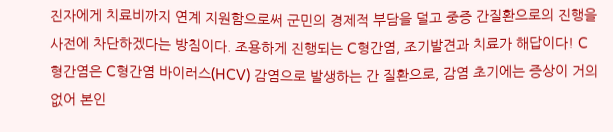진자에게 치료비까지 연계 지원함으로써 군민의 경제적 부담을 덜고 중증 간질환으로의 진행을 사전에 차단하겠다는 방침이다. 조용하게 진행되는 C형간염, 조기발견과 치료가 해답이다! C형간염은 C형간염 바이러스(HCV) 감염으로 발생하는 간 질환으로, 감염 초기에는 증상이 거의 없어 본인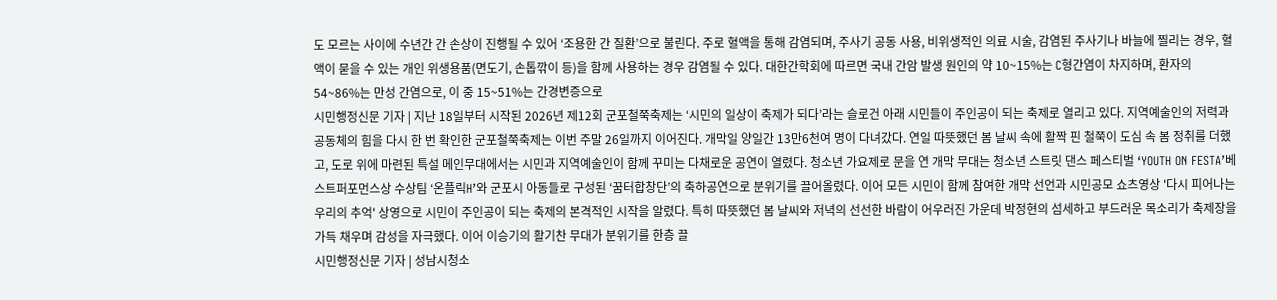도 모르는 사이에 수년간 간 손상이 진행될 수 있어 ‘조용한 간 질환’으로 불린다. 주로 혈액을 통해 감염되며, 주사기 공동 사용, 비위생적인 의료 시술, 감염된 주사기나 바늘에 찔리는 경우, 혈액이 묻을 수 있는 개인 위생용품(면도기, 손톱깎이 등)을 함께 사용하는 경우 감염될 수 있다. 대한간학회에 따르면 국내 간암 발생 원인의 약 10~15%는 C형간염이 차지하며, 환자의 54~86%는 만성 간염으로, 이 중 15~51%는 간경변증으로
시민행정신문 기자 | 지난 18일부터 시작된 2026년 제12회 군포철쭉축제는 ‘시민의 일상이 축제가 되다’라는 슬로건 아래 시민들이 주인공이 되는 축제로 열리고 있다. 지역예술인의 저력과 공동체의 힘을 다시 한 번 확인한 군포철쭉축제는 이번 주말 26일까지 이어진다. 개막일 양일간 13만6천여 명이 다녀갔다. 연일 따뜻했던 봄 날씨 속에 활짝 핀 철쭉이 도심 속 봄 정취를 더했고, 도로 위에 마련된 특설 메인무대에서는 시민과 지역예술인이 함께 꾸미는 다채로운 공연이 열렸다. 청소년 가요제로 문을 연 개막 무대는 청소년 스트릿 댄스 페스티벌 ‘YOUTH ON FESTA’베스트퍼포먼스상 수상팀 ‘온플릭H’와 군포시 아동들로 구성된 ‘꿈터합창단’의 축하공연으로 분위기를 끌어올렸다. 이어 모든 시민이 함께 참여한 개막 선언과 시민공모 쇼츠영상 '다시 피어나는 우리의 추억' 상영으로 시민이 주인공이 되는 축제의 본격적인 시작을 알렸다. 특히 따뜻했던 봄 날씨와 저녁의 선선한 바람이 어우러진 가운데 박정현의 섬세하고 부드러운 목소리가 축제장을 가득 채우며 감성을 자극했다. 이어 이승기의 활기찬 무대가 분위기를 한층 끌
시민행정신문 기자 | 성남시청소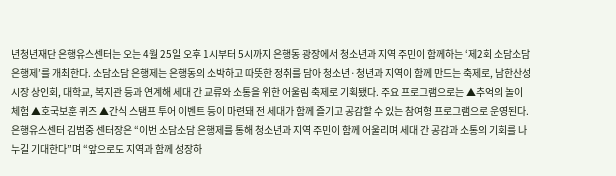년청년재단 은행유스센터는 오는 4월 25일 오후 1시부터 5시까지 은행동 광장에서 청소년과 지역 주민이 함께하는 ‘제2회 소담소담 은행제’를 개최한다. 소담소담 은행제는 은행동의 소박하고 따뜻한 정취를 담아 청소년·청년과 지역이 함께 만드는 축제로, 남한산성시장 상인회, 대학교, 복지관 등과 연계해 세대 간 교류와 소통을 위한 어울림 축제로 기획됐다. 주요 프로그램으로는 ▲추억의 놀이 체험 ▲호국보훈 퀴즈 ▲간식 스탬프 투어 이벤트 등이 마련돼 전 세대가 함께 즐기고 공감할 수 있는 참여형 프로그램으로 운영된다. 은행유스센터 김범중 센터장은 “이번 소담소담 은행제를 통해 청소년과 지역 주민이 함께 어울리며 세대 간 공감과 소통의 기회를 나누길 기대한다”며 “앞으로도 지역과 함께 성장하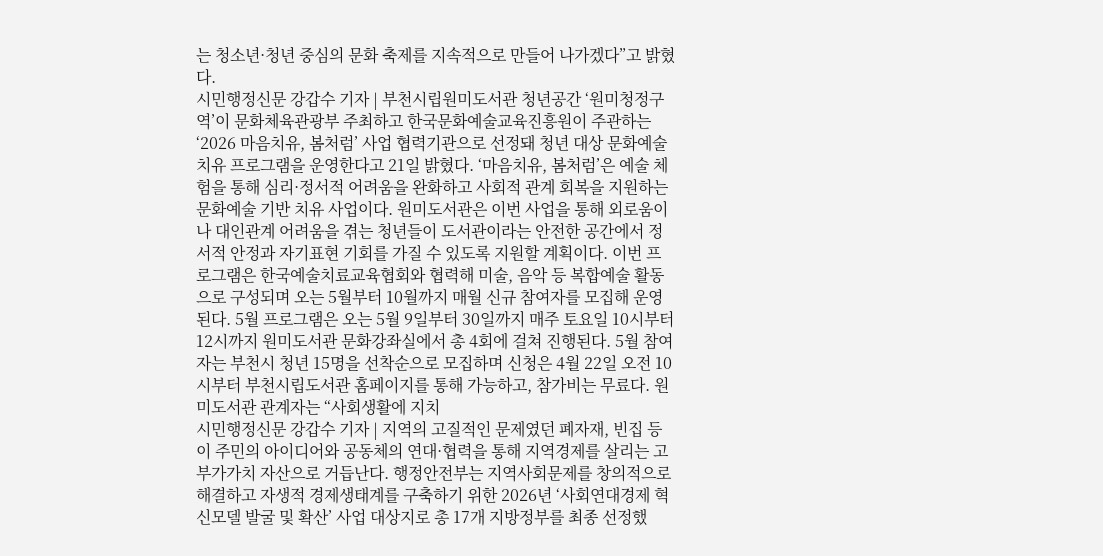는 청소년·청년 중심의 문화 축제를 지속적으로 만들어 나가겠다”고 밝혔다.
시민행정신문 강갑수 기자 | 부천시립원미도서관 청년공간 ‘원미청정구역’이 문화체육관광부 주최하고 한국문화예술교육진흥원이 주관하는 ‘2026 마음치유, 봄처럼’ 사업 협력기관으로 선정돼 청년 대상 문화예술 치유 프로그램을 운영한다고 21일 밝혔다. ‘마음치유, 봄처럼’은 예술 체험을 통해 심리·정서적 어려움을 완화하고 사회적 관계 회복을 지원하는 문화예술 기반 치유 사업이다. 원미도서관은 이번 사업을 통해 외로움이나 대인관계 어려움을 겪는 청년들이 도서관이라는 안전한 공간에서 정서적 안정과 자기표현 기회를 가질 수 있도록 지원할 계획이다. 이번 프로그램은 한국예술치료교육협회와 협력해 미술, 음악 등 복합예술 활동으로 구성되며 오는 5월부터 10월까지 매월 신규 참여자를 모집해 운영된다. 5월 프로그램은 오는 5월 9일부터 30일까지 매주 토요일 10시부터 12시까지 원미도서관 문화강좌실에서 총 4회에 걸쳐 진행된다. 5월 참여자는 부천시 청년 15명을 선착순으로 모집하며 신청은 4월 22일 오전 10시부터 부천시립도서관 홈페이지를 통해 가능하고, 참가비는 무료다. 원미도서관 관계자는 “사회생활에 지치
시민행정신문 강갑수 기자 | 지역의 고질적인 문제였던 폐자재, 빈집 등이 주민의 아이디어와 공동체의 연대·협력을 통해 지역경제를 살리는 고부가가치 자산으로 거듭난다. 행정안전부는 지역사회문제를 창의적으로 해결하고 자생적 경제생태계를 구축하기 위한 2026년 ‘사회연대경제 혁신모델 발굴 및 확산’ 사업 대상지로 총 17개 지방정부를 최종 선정했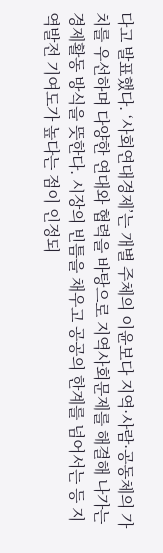다고 발표했다. ‘사회연대경제’는 개별 주체의 이윤보다 지역·사람·공동체의 가치를 우선하며 다양한 연대와 협력을 바탕으로 지역사회문제를 해결해 나가는 경제활동 방식을 뜻한다. 시장의 빈틈을 채우고 공공의 한계를 넘어서는 등 지역발전 기여도가 높다는 점이 인정되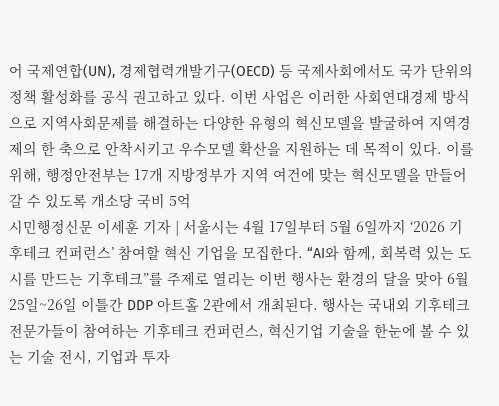어 국제연합(UN), 경제협력개발기구(OECD) 등 국제사회에서도 국가 단위의 정책 활성화를 공식 권고하고 있다. 이번 사업은 이러한 사회연대경제 방식으로 지역사회문제를 해결하는 다양한 유형의 혁신모델을 발굴하여 지역경제의 한 축으로 안착시키고 우수모델 확산을 지원하는 데 목적이 있다. 이를 위해, 행정안전부는 17개 지방정부가 지역 여건에 맞는 혁신모델을 만들어갈 수 있도록 개소당 국비 5억
시민행정신문 이세훈 기자 | 서울시는 4월 17일부터 5월 6일까지 ‘2026 기후테크 컨퍼런스’ 참여할 혁신 기업을 모집한다. “AI와 함께, 회복력 있는 도시를 만드는 기후테크”를 주제로 열리는 이번 행사는 환경의 달을 맞아 6월 25일~26일 이틀간 DDP 아트홀 2관에서 개최된다. 행사는 국내외 기후테크 전문가들이 참여하는 기후테크 컨퍼런스, 혁신기업 기술을 한눈에 볼 수 있는 기술 전시, 기업과 투자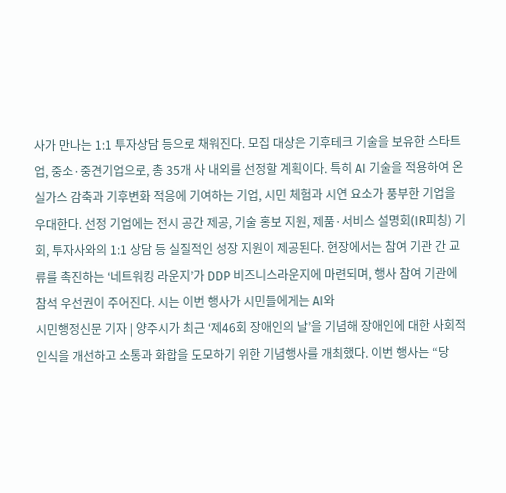사가 만나는 1:1 투자상담 등으로 채워진다. 모집 대상은 기후테크 기술을 보유한 스타트업, 중소·중견기업으로, 총 35개 사 내외를 선정할 계획이다. 특히 AI 기술을 적용하여 온실가스 감축과 기후변화 적응에 기여하는 기업, 시민 체험과 시연 요소가 풍부한 기업을 우대한다. 선정 기업에는 전시 공간 제공, 기술 홍보 지원, 제품·서비스 설명회(IR피칭) 기회, 투자사와의 1:1 상담 등 실질적인 성장 지원이 제공된다. 현장에서는 참여 기관 간 교류를 촉진하는 ‘네트워킹 라운지’가 DDP 비즈니스라운지에 마련되며, 행사 참여 기관에 참석 우선권이 주어진다. 시는 이번 행사가 시민들에게는 AI와
시민행정신문 기자 | 양주시가 최근 ‘제46회 장애인의 날’을 기념해 장애인에 대한 사회적 인식을 개선하고 소통과 화합을 도모하기 위한 기념행사를 개최했다. 이번 행사는 “당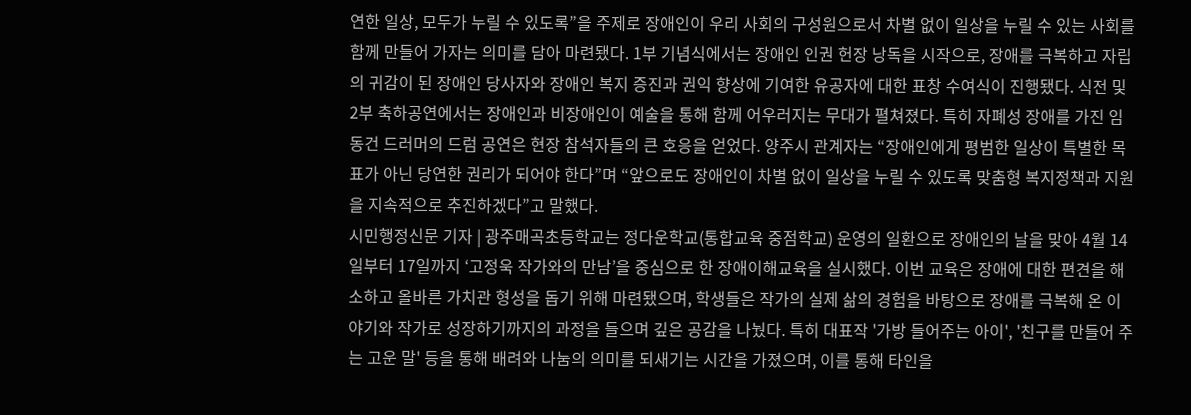연한 일상, 모두가 누릴 수 있도록”을 주제로 장애인이 우리 사회의 구성원으로서 차별 없이 일상을 누릴 수 있는 사회를 함께 만들어 가자는 의미를 담아 마련됐다. 1부 기념식에서는 장애인 인권 헌장 낭독을 시작으로, 장애를 극복하고 자립의 귀감이 된 장애인 당사자와 장애인 복지 증진과 권익 향상에 기여한 유공자에 대한 표창 수여식이 진행됐다. 식전 및 2부 축하공연에서는 장애인과 비장애인이 예술을 통해 함께 어우러지는 무대가 펼쳐졌다. 특히 자폐성 장애를 가진 임동건 드러머의 드럼 공연은 현장 참석자들의 큰 호응을 얻었다. 양주시 관계자는 “장애인에게 평범한 일상이 특별한 목표가 아닌 당연한 권리가 되어야 한다”며 “앞으로도 장애인이 차별 없이 일상을 누릴 수 있도록 맞춤형 복지정책과 지원을 지속적으로 추진하겠다”고 말했다.
시민행정신문 기자 | 광주매곡초등학교는 정다운학교(통합교육 중점학교) 운영의 일환으로 장애인의 날을 맞아 4월 14일부터 17일까지 ‘고정욱 작가와의 만남’을 중심으로 한 장애이해교육을 실시했다. 이번 교육은 장애에 대한 편견을 해소하고 올바른 가치관 형성을 돕기 위해 마련됐으며, 학생들은 작가의 실제 삶의 경험을 바탕으로 장애를 극복해 온 이야기와 작가로 성장하기까지의 과정을 들으며 깊은 공감을 나눴다. 특히 대표작 '가방 들어주는 아이', '친구를 만들어 주는 고운 말' 등을 통해 배려와 나눔의 의미를 되새기는 시간을 가졌으며, 이를 통해 타인을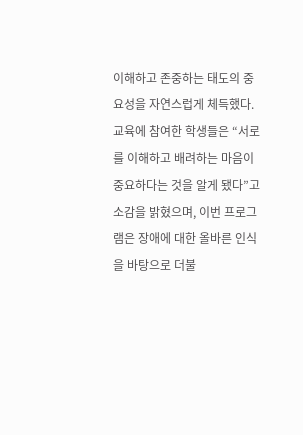이해하고 존중하는 태도의 중요성을 자연스럽게 체득했다. 교육에 참여한 학생들은 “서로를 이해하고 배려하는 마음이 중요하다는 것을 알게 됐다”고 소감을 밝혔으며, 이번 프로그램은 장애에 대한 올바른 인식을 바탕으로 더불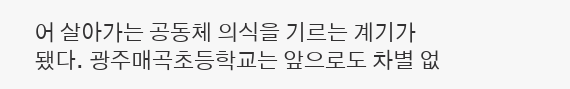어 살아가는 공동체 의식을 기르는 계기가 됐다. 광주매곡초등학교는 앞으로도 차별 없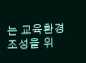는 교육환경 조성을 위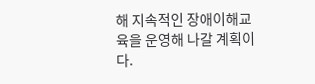해 지속적인 장애이해교육을 운영해 나갈 계획이다.